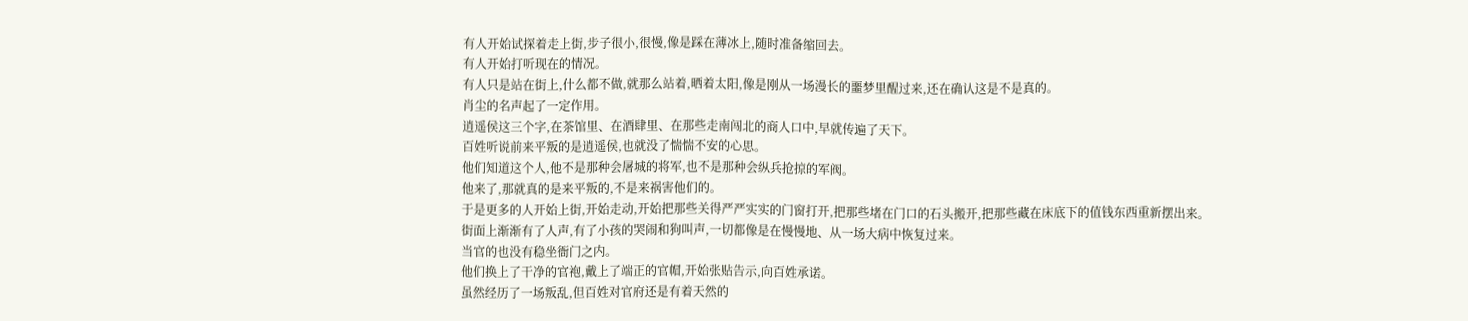有人开始试探着走上街,步子很小,很慢,像是踩在薄冰上,随时准备缩回去。
有人开始打听现在的情况。
有人只是站在街上,什么都不做,就那么站着,晒着太阳,像是刚从一场漫长的噩梦里醒过来,还在确认这是不是真的。
肖尘的名声起了一定作用。
逍遥侯这三个字,在茶馆里、在酒肆里、在那些走南闯北的商人口中,早就传遍了天下。
百姓听说前来平叛的是逍遥侯,也就没了惴惴不安的心思。
他们知道这个人,他不是那种会屠城的将军,也不是那种会纵兵抢掠的军阀。
他来了,那就真的是来平叛的,不是来祸害他们的。
于是更多的人开始上街,开始走动,开始把那些关得严严实实的门窗打开,把那些堵在门口的石头搬开,把那些藏在床底下的值钱东西重新摆出来。
街面上渐渐有了人声,有了小孩的哭闹和狗叫声,一切都像是在慢慢地、从一场大病中恢复过来。
当官的也没有稳坐衙门之内。
他们换上了干净的官袍,戴上了端正的官帽,开始张贴告示,向百姓承诺。
虽然经历了一场叛乱,但百姓对官府还是有着天然的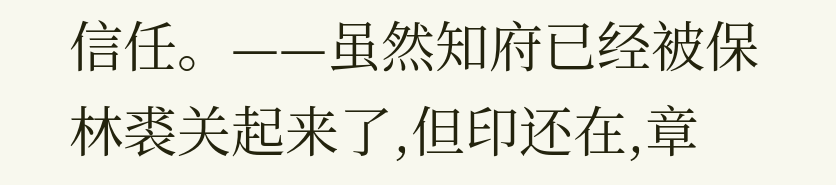信任。——虽然知府已经被保林裘关起来了,但印还在,章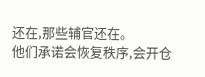还在,那些辅官还在。
他们承诺会恢复秩序,会开仓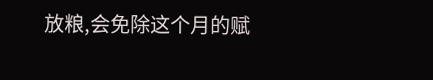放粮,会免除这个月的赋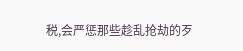税,会严惩那些趁乱抢劫的歹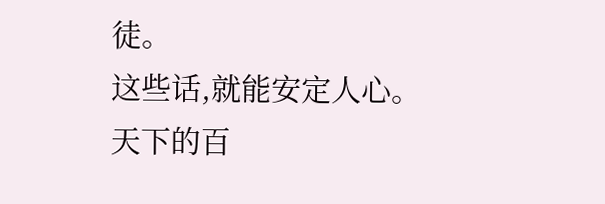徒。
这些话,就能安定人心。
天下的百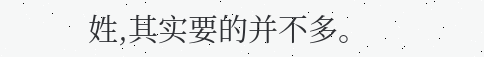姓,其实要的并不多。